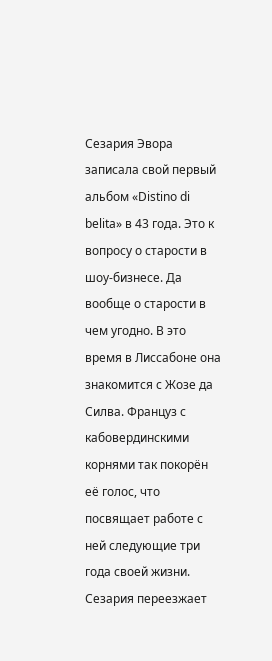Сезария Эвора записала свой первый альбом «Distino di belita» в 43 года. Это к вопросу о старости в шоу-бизнесе. Да вообще о старости в чем угодно. В это время в Лиссабоне она знакомится с Жозе да Силва. Француз с кабовердинскими корнями так покорён её голос, что посвящает работе с ней следующие три года своей жизни. Сезария переезжает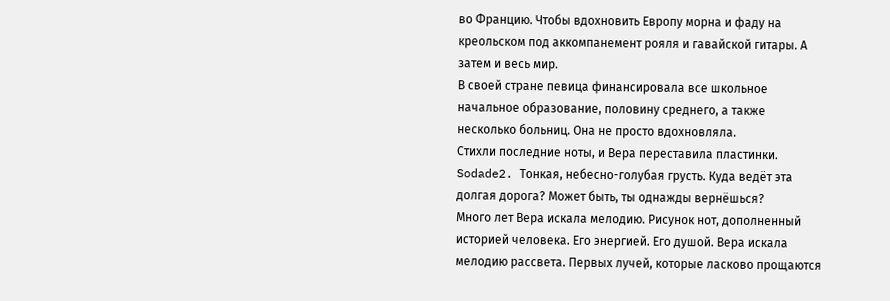во Францию. Чтобы вдохновить Европу морна и фаду на креольском под аккомпанемент рояля и гавайской гитары. А затем и весь мир.
В своей стране певица финансировала все школьное начальное образование, половину среднего, а также несколько больниц. Она не просто вдохновляла.
Стихли последние ноты, и Вера переставила пластинки. Sodade2. Тонкая, небесно-голубая грусть. Куда ведёт эта долгая дорога? Может быть, ты однажды вернёшься?
Много лет Вера искала мелодию. Рисунок нот, дополненный историей человека. Его энергией. Его душой. Вера искала мелодию рассвета. Первых лучей, которые ласково прощаются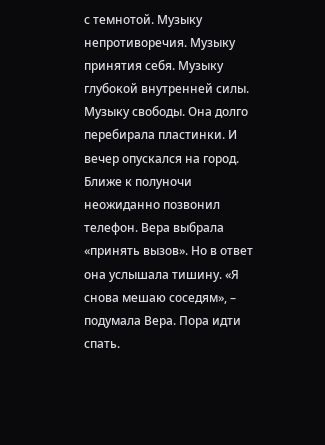с темнотой. Музыку непротиворечия. Музыку принятия себя. Музыку глубокой внутренней силы. Музыку свободы. Она долго перебирала пластинки. И вечер опускался на город.
Ближе к полуночи неожиданно позвонил телефон. Вера выбрала «принять вызов». Но в ответ она услышала тишину. «Я снова мешаю соседям», – подумала Вера. Пора идти спать.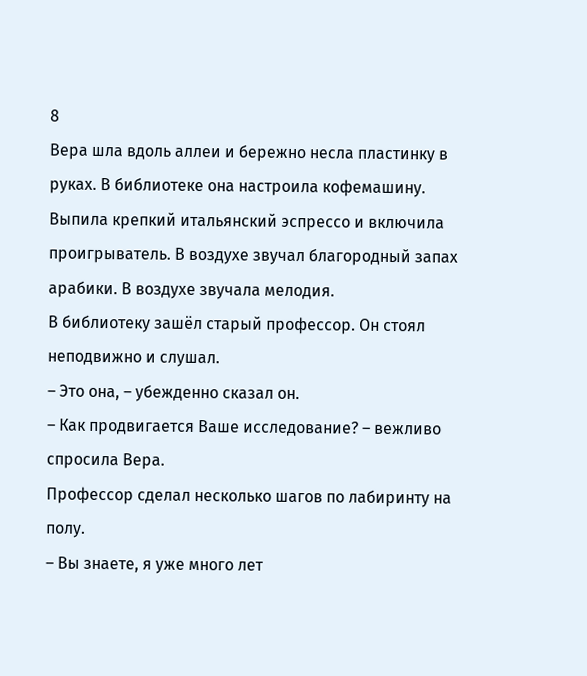8
Вера шла вдоль аллеи и бережно несла пластинку в руках. В библиотеке она настроила кофемашину. Выпила крепкий итальянский эспрессо и включила проигрыватель. В воздухе звучал благородный запах арабики. В воздухе звучала мелодия.
В библиотеку зашёл старый профессор. Он стоял неподвижно и слушал.
– Это она, – убежденно сказал он.
– Как продвигается Ваше исследование? – вежливо спросила Вера.
Профессор сделал несколько шагов по лабиринту на полу.
– Вы знаете, я уже много лет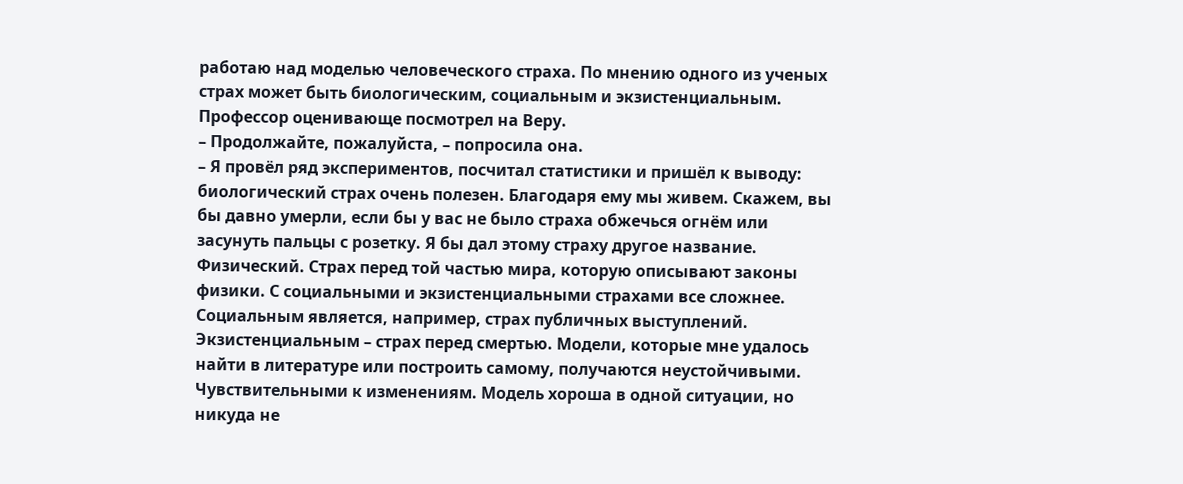работаю над моделью человеческого страха. По мнению одного из ученых страх может быть биологическим, социальным и экзистенциальным.
Профессор оценивающе посмотрел на Веру.
– Продолжайте, пожалуйста, – попросила она.
– Я провёл ряд экспериментов, посчитал статистики и пришёл к выводу: биологический страх очень полезен. Благодаря ему мы живем. Скажем, вы бы давно умерли, если бы у вас не было страха обжечься огнём или засунуть пальцы с розетку. Я бы дал этому страху другое название. Физический. Страх перед той частью мира, которую описывают законы физики. С социальными и экзистенциальными страхами все сложнее. Социальным является, например, страх публичных выступлений. Экзистенциальным – страх перед смертью. Модели, которые мне удалось найти в литературе или построить самому, получаются неустойчивыми. Чувствительными к изменениям. Модель хороша в одной ситуации, но никуда не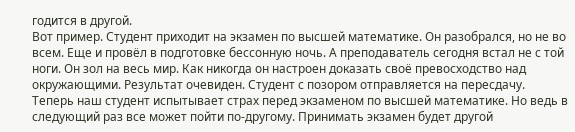годится в другой.
Вот пример. Студент приходит на экзамен по высшей математике. Он разобрался, но не во всем. Еще и провёл в подготовке бессонную ночь. А преподаватель сегодня встал не с той ноги. Он зол на весь мир. Как никогда он настроен доказать своё превосходство над окружающими. Результат очевиден. Студент с позором отправляется на пересдачу.
Теперь наш студент испытывает страх перед экзаменом по высшей математике. Но ведь в следующий раз все может пойти по-другому. Принимать экзамен будет другой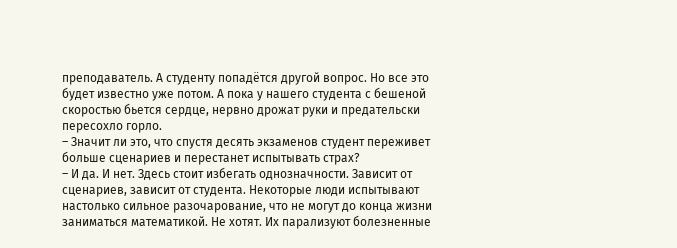преподаватель. А студенту попадётся другой вопрос. Но все это будет известно уже потом. А пока у нашего студента с бешеной скоростью бьется сердце, нервно дрожат руки и предательски пересохло горло.
– Значит ли это, что спустя десять экзаменов студент переживет больше сценариев и перестанет испытывать страх?
– И да. И нет. Здесь стоит избегать однозначности. Зависит от сценариев, зависит от студента. Некоторые люди испытывают настолько сильное разочарование, что не могут до конца жизни заниматься математикой. Не хотят. Их парализуют болезненные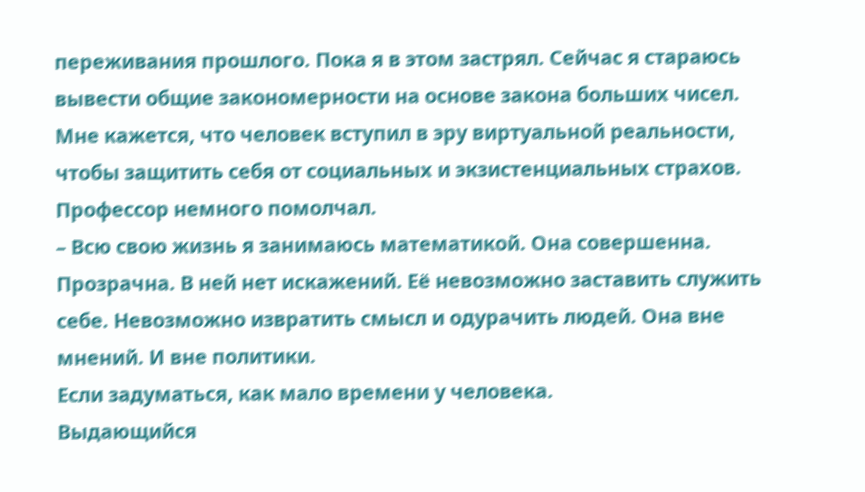переживания прошлого. Пока я в этом застрял. Сейчас я стараюсь вывести общие закономерности на основе закона больших чисел. Мне кажется, что человек вступил в эру виртуальной реальности, чтобы защитить себя от социальных и экзистенциальных страхов.
Профессор немного помолчал.
– Всю свою жизнь я занимаюсь математикой. Она совершенна. Прозрачна. В ней нет искажений. Её невозможно заставить служить себе. Невозможно извратить смысл и одурачить людей. Она вне мнений. И вне политики.
Если задуматься, как мало времени у человека.
Выдающийся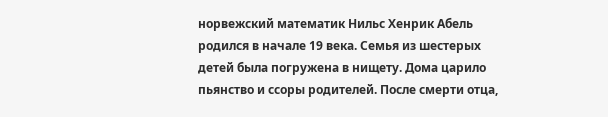норвежский математик Нильс Хенрик Абель родился в начале 19 века. Семья из шестерых детей была погружена в нищету. Дома царило пьянство и ссоры родителей. После смерти отца,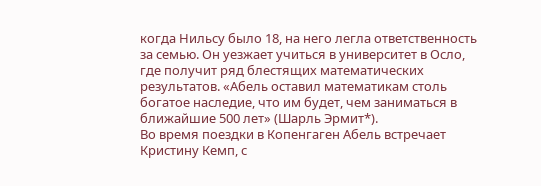когда Нильсу было 18, на него легла ответственность за семью. Он уезжает учиться в университет в Осло, где получит ряд блестящих математических результатов. «Абель оставил математикам столь богатое наследие, что им будет, чем заниматься в ближайшие 500 лет» (Шарль Эрмит*).
Во время поездки в Копенгаген Абель встречает Кристину Кемп, с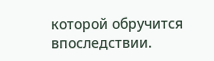которой обручится впоследствии.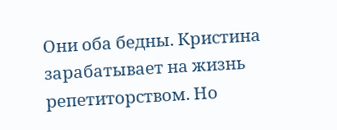Они оба бедны. Кристина зарабатывает на жизнь репетиторством. Но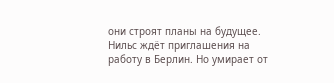они строят планы на будущее.
Нильс ждёт приглашения на работу в Берлин. Но умирает от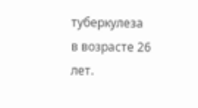туберкулеза в возрасте 26 лет.